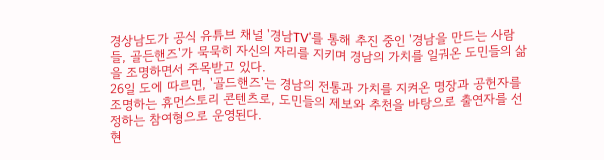경상남도가 공식 유튜브 채널 '경남TV'를 통해 추진 중인 '경남을 만드는 사람들, 골든핸즈'가 묵묵히 자신의 자리를 지키며 경남의 가치를 일궈온 도민들의 삶을 조명하면서 주목받고 있다.
26일 도에 따르면, '골드핸즈'는 경남의 전통과 가치를 지켜온 명장과 공헌자를 조명하는 휴먼스토리 콘텐츠로, 도민들의 제보와 추천을 바탕으로 출연자를 선정하는 참여형으로 운영된다.
현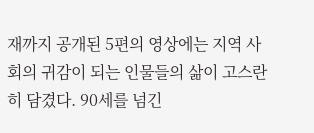재까지 공개된 5편의 영상에는 지역 사회의 귀감이 되는 인물들의 삶이 고스란히 담겼다. 90세를 넘긴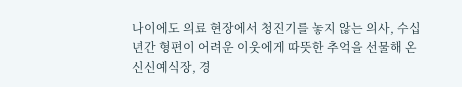나이에도 의료 현장에서 청진기를 놓지 않는 의사, 수십 년간 형편이 어려운 이웃에게 따뜻한 추억을 선물해 온 신신예식장, 경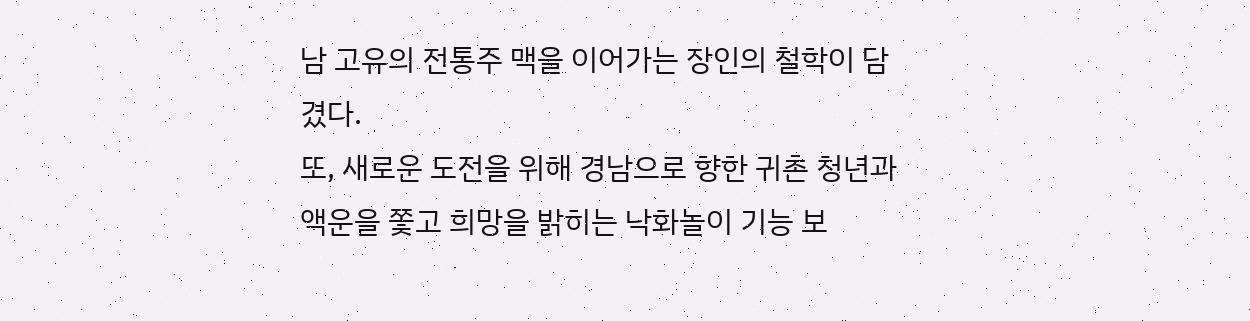남 고유의 전통주 맥을 이어가는 장인의 철학이 담겼다.
또, 새로운 도전을 위해 경남으로 향한 귀촌 청년과 액운을 쫓고 희망을 밝히는 낙화놀이 기능 보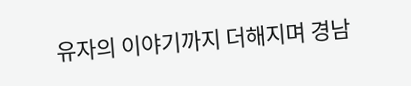유자의 이야기까지 더해지며 경남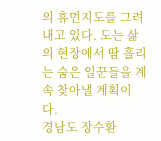의 휴먼지도를 그려내고 있다. 도는 삶의 현장에서 땀 흘리는 숨은 일꾼들을 계속 찾아낼 계획이다.
경남도 장수환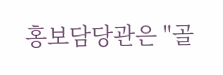홍보담당관은 "골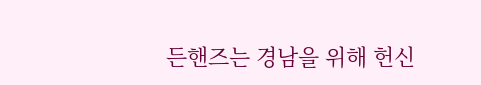든핸즈는 경남을 위해 헌신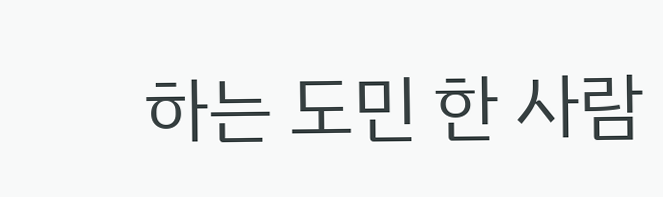하는 도민 한 사람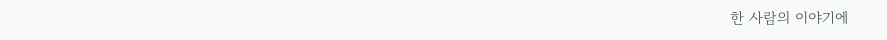한 사람의 이야기에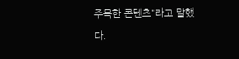주목한 콘텐츠"라고 말했다.